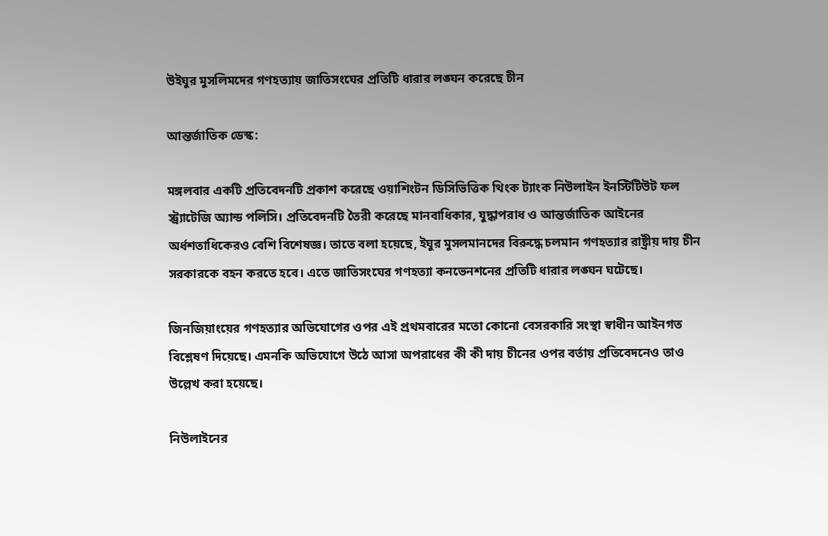উইঘুর মুসলিমদের গণহত্যায় জাতিসংঘের প্রতিটি ধারার লঙ্ঘন করেছে চীন

আন্তর্জাতিক ডেস্ক:

মঙ্গলবার একটি প্রতিবেদনটি প্রকাশ করেছে ওয়াশিংটন ডিসিভিত্তিক থিংক ট্যাংক নিউলাইন ইনস্টিটিউট ফল স্ট্র্যাটেজি অ্যান্ড পলিসি। প্রতিবেদনটি তৈরী করেছে মানবাধিকার, যুদ্ধাপরাধ ও আন্তর্জাতিক আইনের অর্ধশতাধিকেরও বেশি বিশেষজ্ঞ। তাতে বলা হয়েছে, ইঘুর মুসলমানদের বিরুদ্ধে চলমান গণহত্যার রাষ্ট্রীয় দায় চীন সরকারকে বহন করতে হবে। এতে জাতিসংঘের গণহত্যা কনভেনশনের প্রতিটি ধারার লঙ্ঘন ঘটেছে।

জিনজিয়াংয়ের গণহত্যার অভিযোগের ওপর এই প্রথমবারের মতো কোনো বেসরকারি সংস্থা স্বাধীন আইনগত বিশ্লেষণ দিয়েছে। এমনকি অভিযোগে উঠে আসা অপরাধের কী কী দায় চীনের ওপর বর্তায় প্রতিবেদনেও তাও উল্লেখ করা হয়েছে।

নিউলাইনের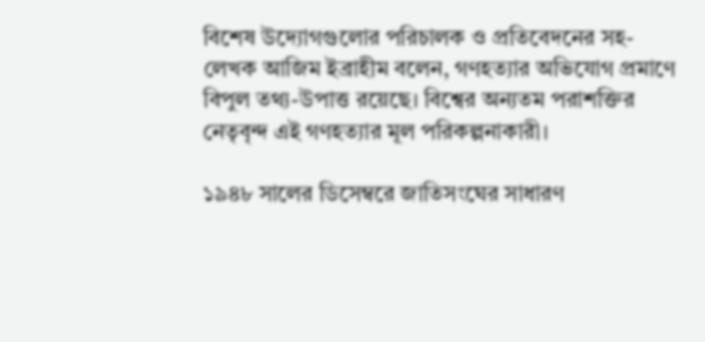বিশেষ উদ্যোগগুলোর পরিচালক ও প্রতিবেদনের সহ-লেখক আজিম ইব্রাহীম বলেন, গণহত্যার অভিযোগ প্রমাণে বিপুল তথ্য-উপাত্ত রয়েছে। বিশ্বের অন্যতম পরাশক্তির নেতৃবৃন্দ এই গণহত্যার মূল পরিকল্পনাকারী।

১৯৪৮ সালের ডিসেম্বরে জাতিসংঘের সাধারণ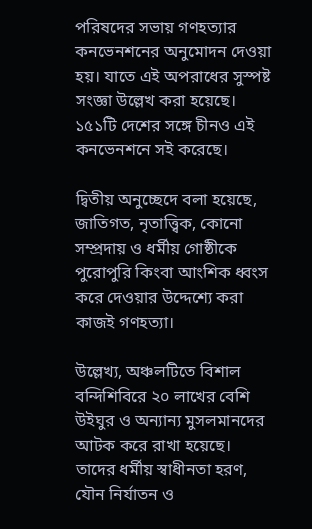পরিষদের সভায় গণহত্যার কনভেনশনের অনুমোদন দেওয়া হয়। যাতে এই অপরাধের সুস্পষ্ট সংজ্ঞা উল্লেখ করা হয়েছে। ১৫১টি দেশের সঙ্গে চীনও এই কনভেনশনে সই করেছে।

দ্বিতীয় অনুচ্ছেদে বলা হয়েছে, জাতিগত, নৃতাত্ত্বিক, কোনো সম্প্রদায় ও ধর্মীয় গোষ্ঠীকে পুরোপুরি কিংবা আংশিক ধ্বংস করে দেওয়ার উদ্দেশ্যে করা কাজই গণহত্যা।

উল্লেখ্য, অঞ্চলটিতে বিশাল বন্দিশিবিরে ২০ লাখের বেশি উইঘুর ও অন্যান্য মুসলমানদের আটক করে রাখা হয়েছে। তাদের ধর্মীয় স্বাধীনতা হরণ, যৌন নির্যাতন ও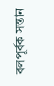বলপূর্বক সন্তান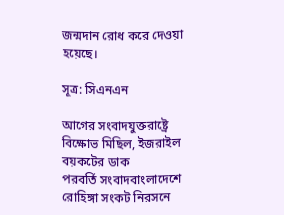জন্মদান রোধ করে দেওয়া হয়েছে।

সূত্র: সিএনএন

আগের সংবাদযুক্তরাষ্ট্রে বিক্ষোভ মিছিল, ইজরাইল বয়কটের ডাক
পরবর্তি সংবাদবাংলাদেশে রোহিঙ্গা সংকট নিরসনে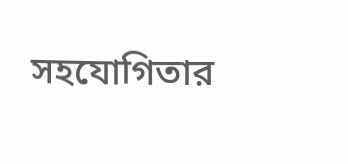সহযোগিতার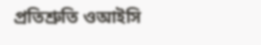প্রতিশ্রুতি ওআইসি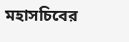মহাসচিবের